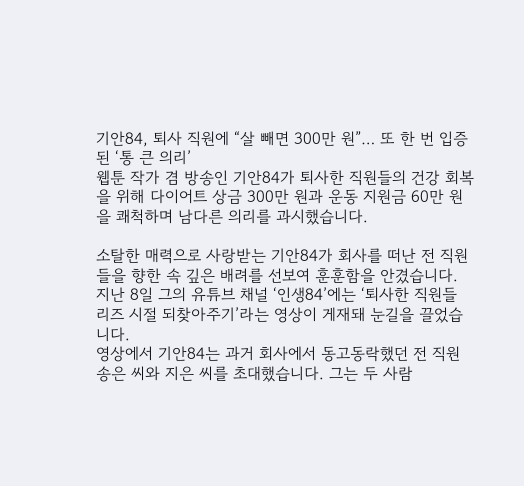기안84, 퇴사 직원에 “살 빼면 300만 원”… 또 한 번 입증된 ‘통 큰 의리’
웹툰 작가 겸 방송인 기안84가 퇴사한 직원들의 건강 회복을 위해 다이어트 상금 300만 원과 운동 지원금 60만 원을 쾌척하며 남다른 의리를 과시했습니다.

소탈한 매력으로 사랑받는 기안84가 회사를 떠난 전 직원들을 향한 속 깊은 배려를 선보여 훈훈함을 안겼습니다. 지난 8일 그의 유튜브 채널 ‘인생84’에는 ‘퇴사한 직원들 리즈 시절 되찾아주기’라는 영상이 게재돼 눈길을 끌었습니다.
영상에서 기안84는 과거 회사에서 동고동락했던 전 직원 송은 씨와 지은 씨를 초대했습니다. 그는 두 사람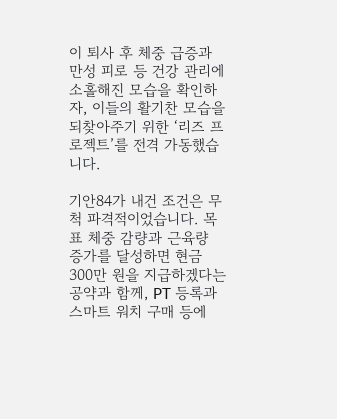이 퇴사 후 체중 급증과 만성 피로 등 건강 관리에 소홀해진 모습을 확인하자, 이들의 활기찬 모습을 되찾아주기 위한 ‘리즈 프로젝트’를 전격 가동했습니다.

기안84가 내건 조건은 무척 파격적이었습니다. 목표 체중 감량과 근육량 증가를 달성하면 현금 300만 원을 지급하겠다는 공약과 함께, PT 등록과 스마트 워치 구매 등에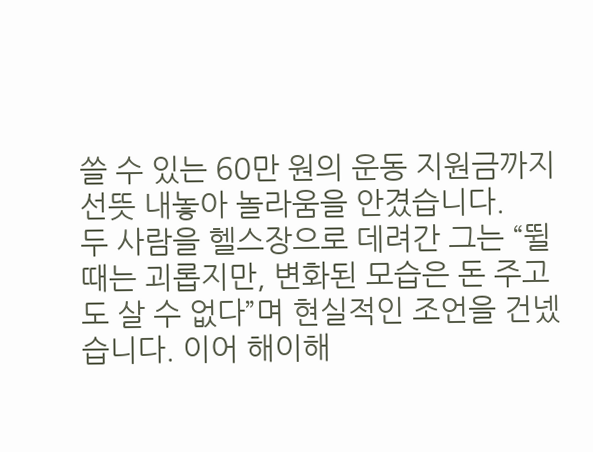쓸 수 있는 60만 원의 운동 지원금까지 선뜻 내놓아 놀라움을 안겼습니다.
두 사람을 헬스장으로 데려간 그는 “뛸 때는 괴롭지만, 변화된 모습은 돈 주고도 살 수 없다”며 현실적인 조언을 건넸습니다. 이어 해이해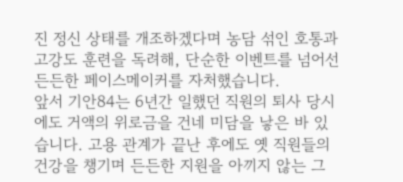진 정신 상태를 개조하겠다며 농담 섞인 호통과 고강도 훈련을 독려해, 단순한 이벤트를 넘어선 든든한 페이스메이커를 자처했습니다.
앞서 기안84는 6년간 일했던 직원의 퇴사 당시에도 거액의 위로금을 건네 미담을 낳은 바 있습니다. 고용 관계가 끝난 후에도 옛 직원들의 건강을 챙기며 든든한 지원을 아끼지 않는 그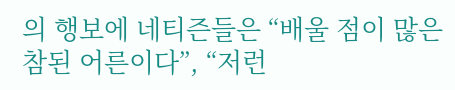의 행보에 네티즌들은 “배울 점이 많은 참된 어른이다”, “저런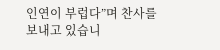인연이 부럽다”며 찬사를 보내고 있습니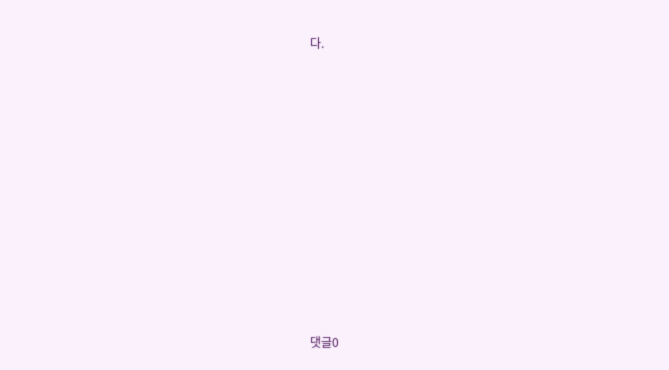다.
















댓글0